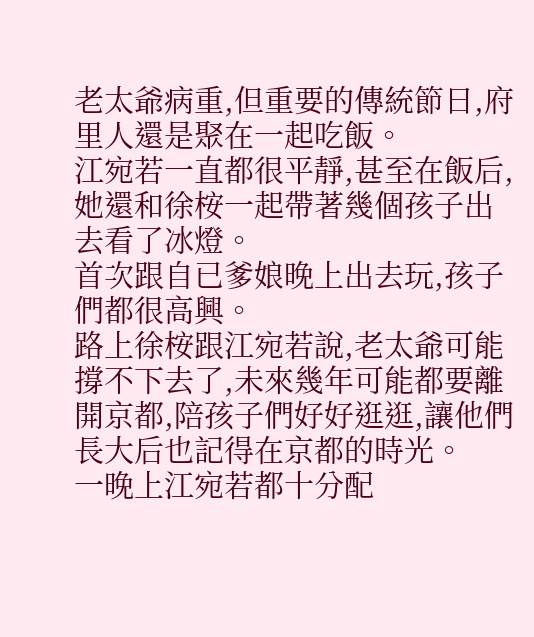老太爺病重,但重要的傳統節日,府里人還是聚在一起吃飯。
江宛若一直都很平靜,甚至在飯后,她還和徐桉一起帶著幾個孩子出去看了冰燈。
首次跟自已爹娘晚上出去玩,孩子們都很高興。
路上徐桉跟江宛若說,老太爺可能撐不下去了,未來幾年可能都要離開京都,陪孩子們好好逛逛,讓他們長大后也記得在京都的時光。
一晚上江宛若都十分配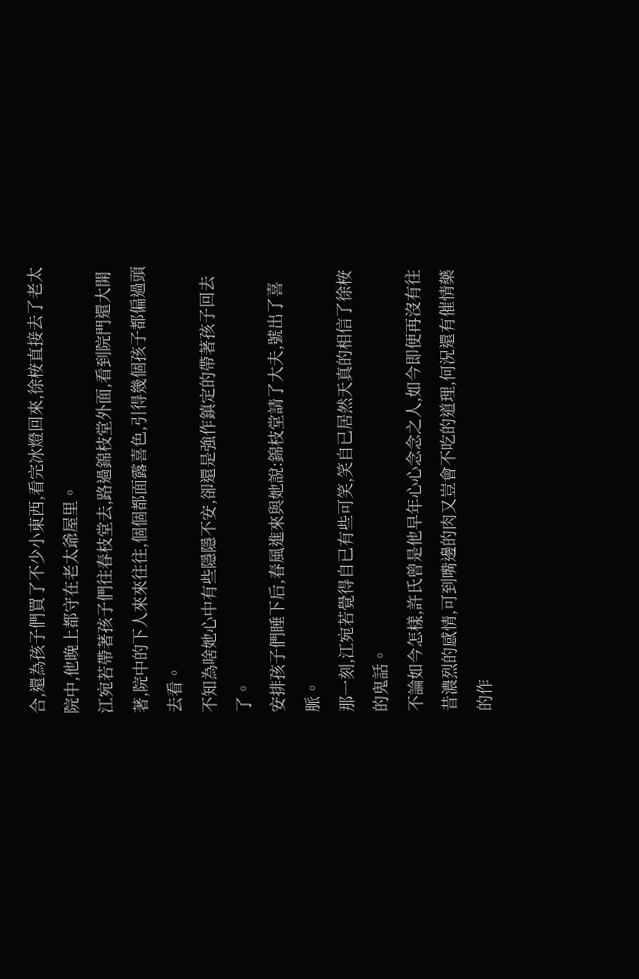合,還為孩子們買了不少小東西,看完冰燈回來,徐桉直接去了老太院中,他晚上都守在老太爺屋里。
江宛若帶著孩子們往春枝堂去,路過錦枝堂外面,看到院門還大開著,院中的下人來來往往,個個都面露喜色,引得幾個孩子都偏過頭去看。
不知為啥她心中有些隱隱不安,卻還是強作鎮定的帶著孩子回去了。
安排孩子們睡下后,春風進來與她說:錦枝堂請了大夫,號出了喜脈。
那一刻,江宛若覺得自已有些可笑,笑自已居然天真的相信了徐桉的鬼話。
不論如今怎樣,許氏曾是他早年心心念念之人,如今即便再沒有往昔濃烈的感情,可到嘴邊的肉又豈會不吃的道理,何況還有催情藥的作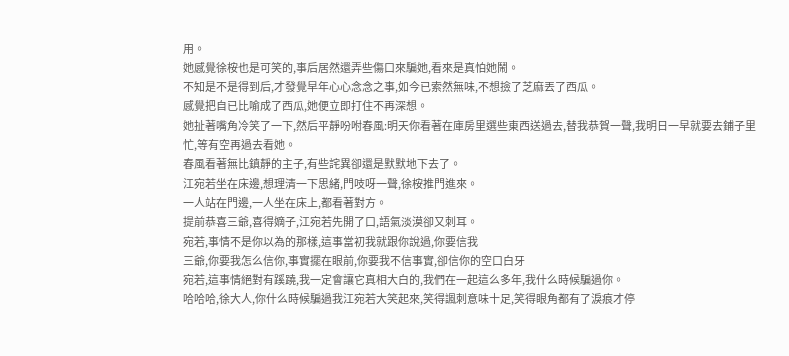用。
她感覺徐桉也是可笑的,事后居然還弄些傷口來騙她,看來是真怕她鬧。
不知是不是得到后,才發覺早年心心念念之事,如今已索然無味,不想撿了芝麻丟了西瓜。
感覺把自已比喻成了西瓜,她便立即打住不再深想。
她扯著嘴角冷笑了一下,然后平靜吩咐春風:明天你看著在庫房里選些東西送過去,替我恭賀一聲,我明日一早就要去鋪子里忙,等有空再過去看她。
春風看著無比鎮靜的主子,有些詫異卻還是默默地下去了。
江宛若坐在床邊,想理清一下思緒,門吱呀一聲,徐桉推門進來。
一人站在門邊,一人坐在床上,都看著對方。
提前恭喜三爺,喜得嫡子,江宛若先開了口,語氣淡漠卻又刺耳。
宛若,事情不是你以為的那樣,這事當初我就跟你說過,你要信我
三爺,你要我怎么信你,事實擺在眼前,你要我不信事實,卻信你的空口白牙
宛若,這事情絕對有蹊蹺,我一定會讓它真相大白的,我們在一起這么多年,我什么時候騙過你。
哈哈哈,徐大人,你什么時候騙過我江宛若大笑起來,笑得諷刺意味十足,笑得眼角都有了淚痕才停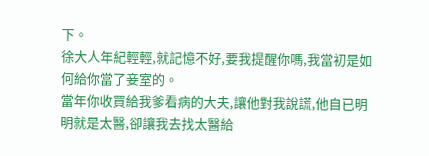下。
徐大人年紀輕輕,就記憶不好,要我提醒你嗎,我當初是如何給你當了妾室的。
當年你收買給我爹看病的大夫,讓他對我說謊,他自已明明就是太醫,卻讓我去找太醫給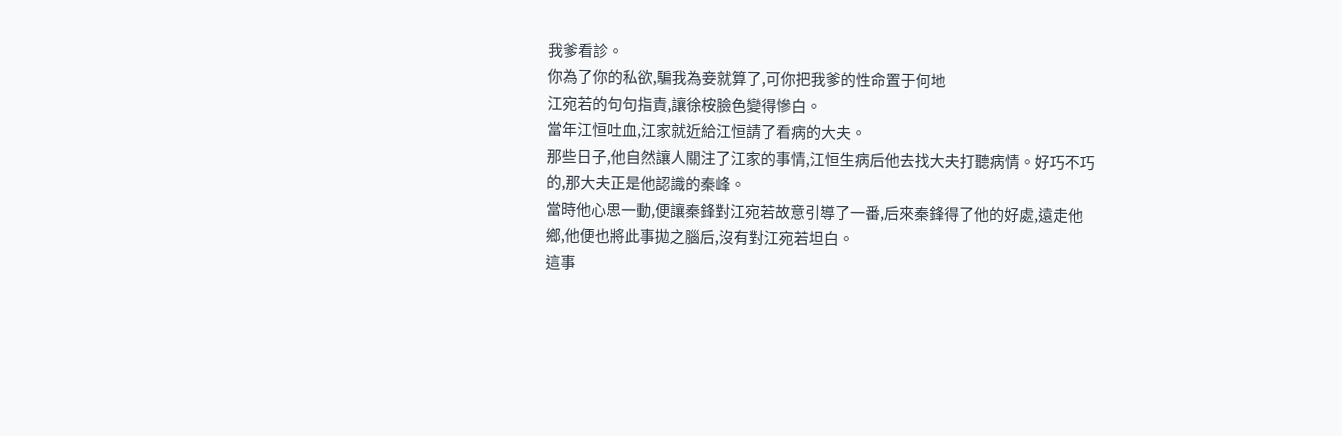我爹看診。
你為了你的私欲,騙我為妾就算了,可你把我爹的性命置于何地
江宛若的句句指責,讓徐桉臉色變得慘白。
當年江恒吐血,江家就近給江恒請了看病的大夫。
那些日子,他自然讓人關注了江家的事情,江恒生病后他去找大夫打聽病情。好巧不巧的,那大夫正是他認識的秦峰。
當時他心思一動,便讓秦鋒對江宛若故意引導了一番,后來秦鋒得了他的好處,遠走他鄉,他便也將此事拋之腦后,沒有對江宛若坦白。
這事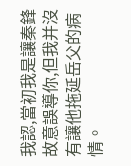我認,當初我是讓秦鋒故意誤導你,但我并沒有讓他拖延岳父的病情。